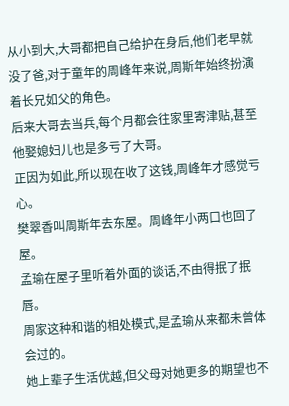从小到大,大哥都把自己给护在身后,他们老早就没了爸,对于童年的周峰年来说,周斯年始终扮演着长兄如父的角色。
后来大哥去当兵,每个月都会往家里寄津贴,甚至他娶媳妇儿也是多亏了大哥。
正因为如此,所以现在收了这钱,周峰年才感觉亏心。
樊翠香叫周斯年去东屋。周峰年小两口也回了屋。
孟瑜在屋子里听着外面的谈话,不由得抿了抿唇。
周家这种和谐的相处模式,是孟瑜从来都未曾体会过的。
她上辈子生活优越,但父母对她更多的期望也不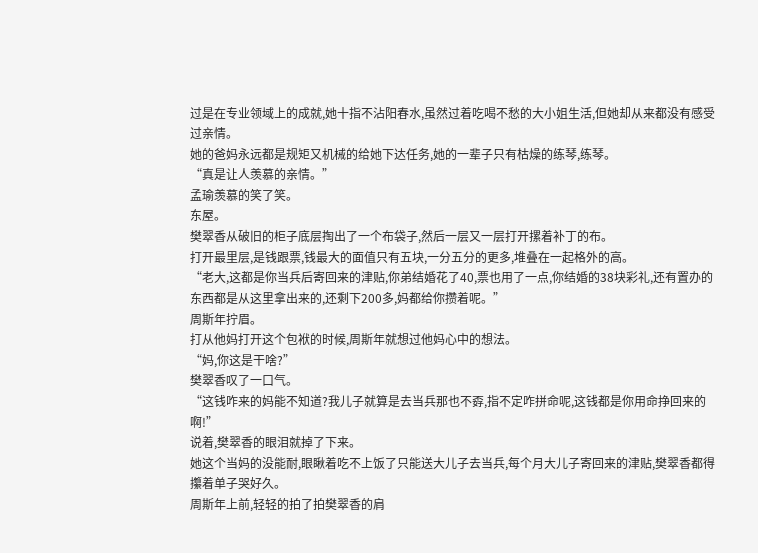过是在专业领域上的成就,她十指不沾阳春水,虽然过着吃喝不愁的大小姐生活,但她却从来都没有感受过亲情。
她的爸妈永远都是规矩又机械的给她下达任务,她的一辈子只有枯燥的练琴,练琴。
“真是让人羡慕的亲情。”
孟瑜羡慕的笑了笑。
东屋。
樊翠香从破旧的柜子底层掏出了一个布袋子,然后一层又一层打开摞着补丁的布。
打开最里层,是钱跟票,钱最大的面值只有五块,一分五分的更多,堆叠在一起格外的高。
“老大,这都是你当兵后寄回来的津贴,你弟结婚花了40,票也用了一点,你结婚的38块彩礼,还有置办的东西都是从这里拿出来的,还剩下200多,妈都给你攒着呢。”
周斯年拧眉。
打从他妈打开这个包袱的时候,周斯年就想过他妈心中的想法。
“妈,你这是干啥?”
樊翠香叹了一口气。
“这钱咋来的妈能不知道?我儿子就算是去当兵那也不孬,指不定咋拼命呢,这钱都是你用命挣回来的啊!”
说着,樊翠香的眼泪就掉了下来。
她这个当妈的没能耐,眼瞅着吃不上饭了只能送大儿子去当兵,每个月大儿子寄回来的津贴,樊翠香都得攥着单子哭好久。
周斯年上前,轻轻的拍了拍樊翠香的肩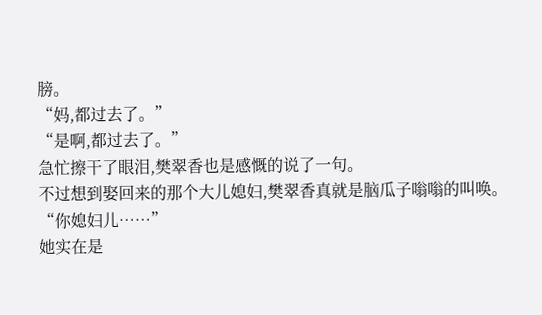膀。
“妈,都过去了。”
“是啊,都过去了。”
急忙擦干了眼泪,樊翠香也是感慨的说了一句。
不过想到娶回来的那个大儿媳妇,樊翠香真就是脑瓜子嗡嗡的叫唤。
“你媳妇儿……”
她实在是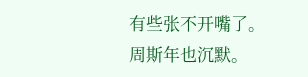有些张不开嘴了。
周斯年也沉默。